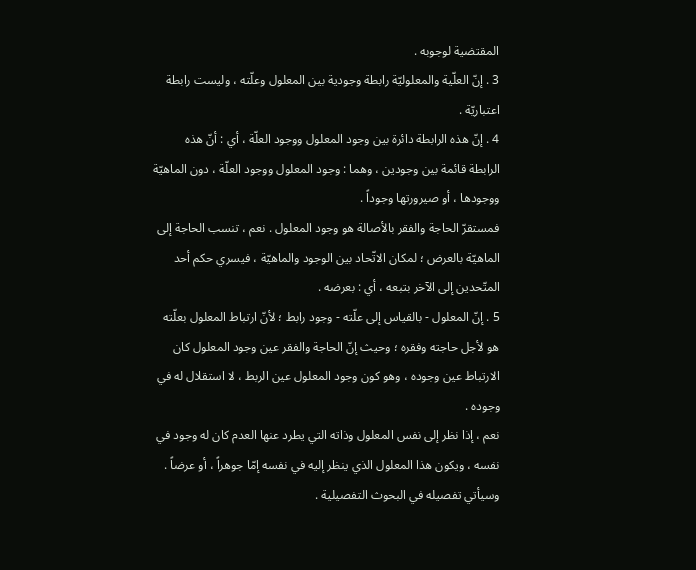المقتضية لوجوبه .
3 . إنّ العلّية والمعلوليّة رابطة وجودية بين المعلول وعلّته ، وليست رابطة اعتباريّة .
4 . إنّ هذه الرابطة دائرة بين وجود المعلول ووجود العلّة ، أي : أنّ هذه الرابطة قائمة بين وجودين ، وهما : وجود المعلول ووجود العلّة ، دون الماهيّة ووجودها ، أو صيرورتها وجوداً .
فمستقرّ الحاجة والفقر بالأصالة هو وجود المعلول . نعم ، تنسب الحاجة إلى الماهيّة بالعرض ؛ لمكان الاتّحاد بين الوجود والماهيّة ، فيسري حكم أحد المتّحدين إلى الآخر بتبعه ، أي : بعرضه .
5 . إنّ المعلول - بالقياس إلى علّته - وجود رابط ؛ لأنّ ارتباط المعلول بعلّته هو لأجل حاجته وفقره ؛ وحيث إنّ الحاجة والفقر عين وجود المعلول كان الارتباط عين وجوده ، وهو كون وجود المعلول عين الربط ، لا استقلال له في وجوده .
نعم ، إذا نظر إلى نفس المعلول وذاته التي يطرد عنها العدم كان له وجود في نفسه ، ويكون هذا المعلول الذي ينظر إليه في نفسه إمّا جوهراً ، أو عرضاً . وسيأتي تفصيله في البحوث التفصيلية .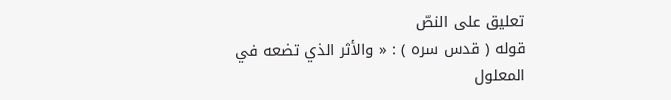تعليق على النصّ
قوله ( قدس سره ) : « والأثر الذي تضعه في المعلول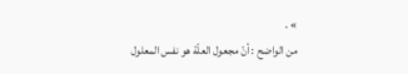» .
من الواضح : أنّ مجعول العلّة هو نفس المعلول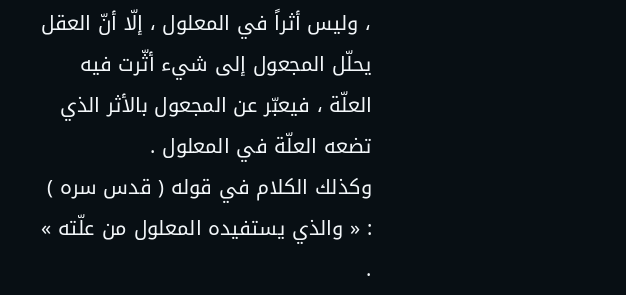، وليس أثراً في المعلول ، إلّا أنّ العقل يحلّل المجعول إلى شيء أثّرت فيه العلّة ، فيعبّر عن المجعول بالأثر الذي تضعه العلّة في المعلول .
وكذلك الكلام في قوله ( قدس سره ) : « والذي يستفيده المعلول من علّته » .